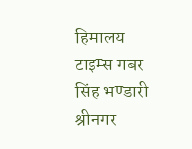हिमालय टाइम्स गबर सिंह भण्डारी
श्रीनगर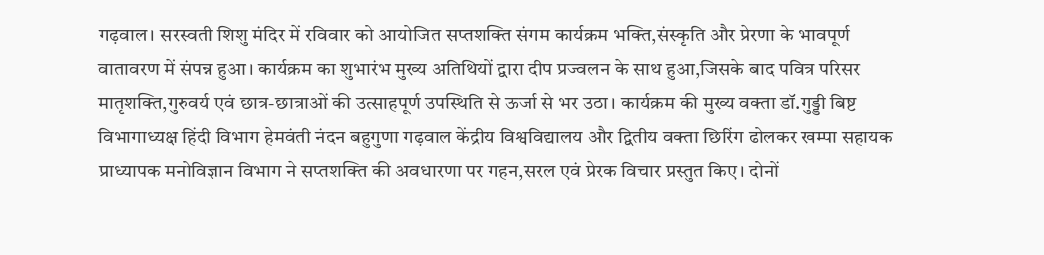गढ़वाल। सरस्वती शिशु मंदिर में रविवार को आयोजित सप्तशक्ति संगम कार्यक्रम भक्ति,संस्कृति और प्रेरणा के भावपूर्ण वातावरण में संपन्न हुआ। कार्यक्रम का शुभारंभ मुख्य अतिथियों द्वारा दीप प्रज्वलन के साथ हुआ,जिसके बाद पवित्र परिसर मातृशक्ति,गुरुवर्य एवं छात्र-छात्राओं की उत्साहपूर्ण उपस्थिति से ऊर्जा से भर उठा। कार्यक्रम की मुख्य वक्ता डॉ.गुड्डी बिष्ट विभागाध्यक्ष हिंदी विभाग हेमवंती नंदन बहुगुणा गढ़वाल केंद्रीय विश्वविद्यालय और द्वितीय वक्ता छिरिंग ढोलकर खम्पा सहायक प्राध्यापक मनोविज्ञान विभाग ने सप्तशक्ति की अवधारणा पर गहन,सरल एवं प्रेरक विचार प्रस्तुत किए। दोनों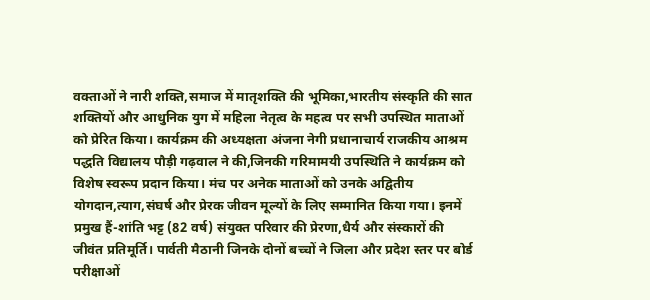वक्ताओं ने नारी शक्ति,समाज में मातृशक्ति की भूमिका,भारतीय संस्कृति की सात शक्तियों और आधुनिक युग में महिला नेतृत्व के महत्व पर सभी उपस्थित माताओं को प्रेरित किया। कार्यक्रम की अध्यक्षता अंजना नेगी प्रधानाचार्य राजकीय आश्रम पद्धति विद्यालय पौड़ी गढ़वाल ने की,जिनकी गरिमामयी उपस्थिति ने कार्यक्रम को विशेष स्वरूप प्रदान किया। मंच पर अनेक माताओं को उनके अद्वितीय योगदान,त्याग,संघर्ष और प्रेरक जीवन मूल्यों के लिए सम्मानित किया गया। इनमें प्रमुख हैं-शांति भट्ट (82 वर्ष) संयुक्त परिवार की प्रेरणा,धैर्य और संस्कारों की जीवंत प्रतिमूर्ति। पार्वती मैठानी जिनके दोनों बच्चों ने जिला और प्रदेश स्तर पर बोर्ड परीक्षाओं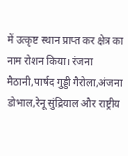में उत्कृष्ट स्थान प्राप्त कर क्षेत्र का नाम रोशन किया। रंजना मैठानी,पार्षद गुड्डी गैरोला,अंजना डोभाल,रेनू सुंद्रियाल और राष्ट्रीय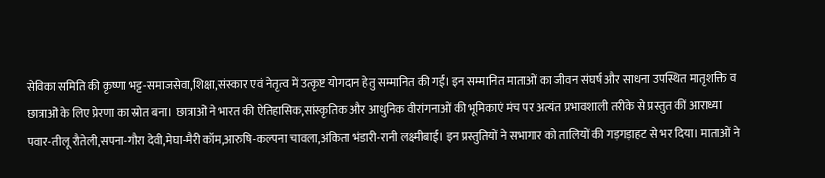सेविका समिति की कृष्णा भट्ट-समाजसेवा,शिक्षा,संस्कार एवं नेतृत्व में उत्कृष्ट योगदान हेतु सम्मानित की गईं। इन सम्मानित माताओं का जीवन संघर्ष और साधना उपस्थित मातृशक्ति व छात्राओं के लिए प्रेरणा का स्रोत बना। छात्राओं ने भारत की ऐतिहासिक,सांस्कृतिक और आधुनिक वीरांगनाओं की भूमिकाएं मंच पर अत्यंत प्रभावशाली तरीके से प्रस्तुत कीं आराध्या पवार-तीलू रौतेली,सपना-गौरा देवी,मेघा-मैरी कॉम,आरुषि-कल्पना चावला,अंकिता भंडारी-रानी लक्ष्मीबाई। इन प्रस्तुतियों ने सभागार को तालियों की गड़गड़ाहट से भर दिया। माताओं ने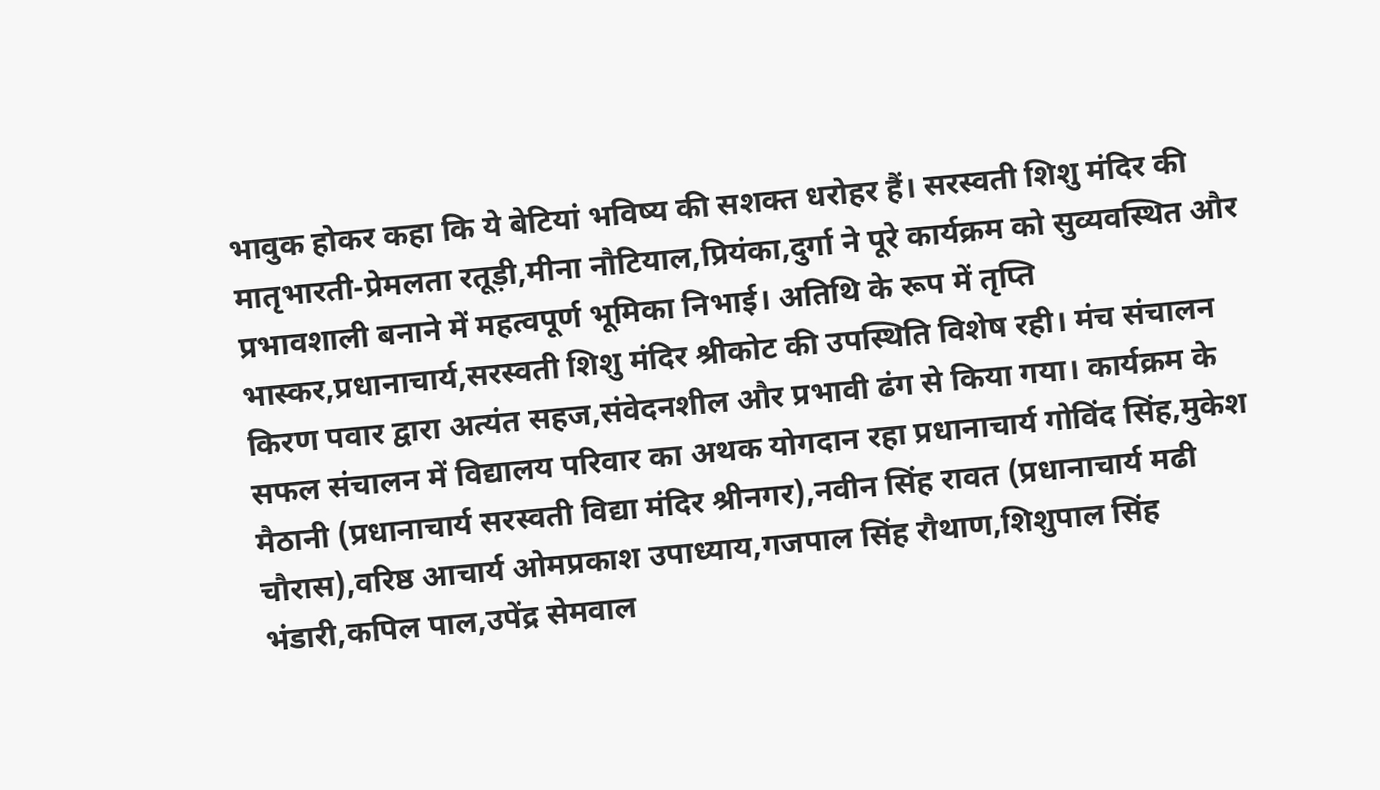भावुक होकर कहा कि ये बेटियां भविष्य की सशक्त धरोहर हैं। सरस्वती शिशु मंदिर की मातृभारती-प्रेमलता रतूड़ी,मीना नौटियाल,प्रियंका,दुर्गा ने पूरे कार्यक्रम को सुव्यवस्थित और प्रभावशाली बनाने में महत्वपूर्ण भूमिका निभाई। अतिथि के रूप में तृप्ति भास्कर,प्रधानाचार्य,सरस्वती शिशु मंदिर श्रीकोट की उपस्थिति विशेष रही। मंच संचालन किरण पवार द्वारा अत्यंत सहज,संवेदनशील और प्रभावी ढंग से किया गया। कार्यक्रम के सफल संचालन में विद्यालय परिवार का अथक योगदान रहा प्रधानाचार्य गोविंद सिंह,मुकेश मैठानी (प्रधानाचार्य सरस्वती विद्या मंदिर श्रीनगर),नवीन सिंह रावत (प्रधानाचार्य मढी चौरास),वरिष्ठ आचार्य ओमप्रकाश उपाध्याय,गजपाल सिंह रौथाण,शिशुपाल सिंह भंडारी,कपिल पाल,उपेंद्र सेमवाल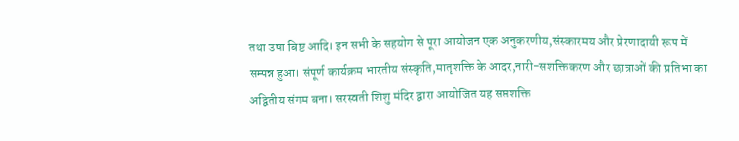तथा उषा बिष्ट आदि। इन सभी के सहयोग से पूरा आयोजन एक अनुकरणीय,संस्कारमय और प्रेरणादायी रूप में सम्पन्न हुआ। संपूर्ण कार्यक्रम भारतीय संस्कृति,मातृशक्ति के आदर,नारी-सशक्तिकरण और छात्राओं की प्रतिभा का अद्वितीय संगम बना। सरस्वती शिशु मंदिर द्वारा आयोजित यह सप्तशक्ति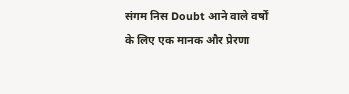संगम निस Doubt आने वाले वर्षों के लिए एक मानक और प्रेरणा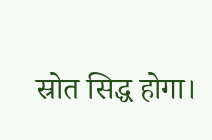स्रोत सिद्ध होगा।